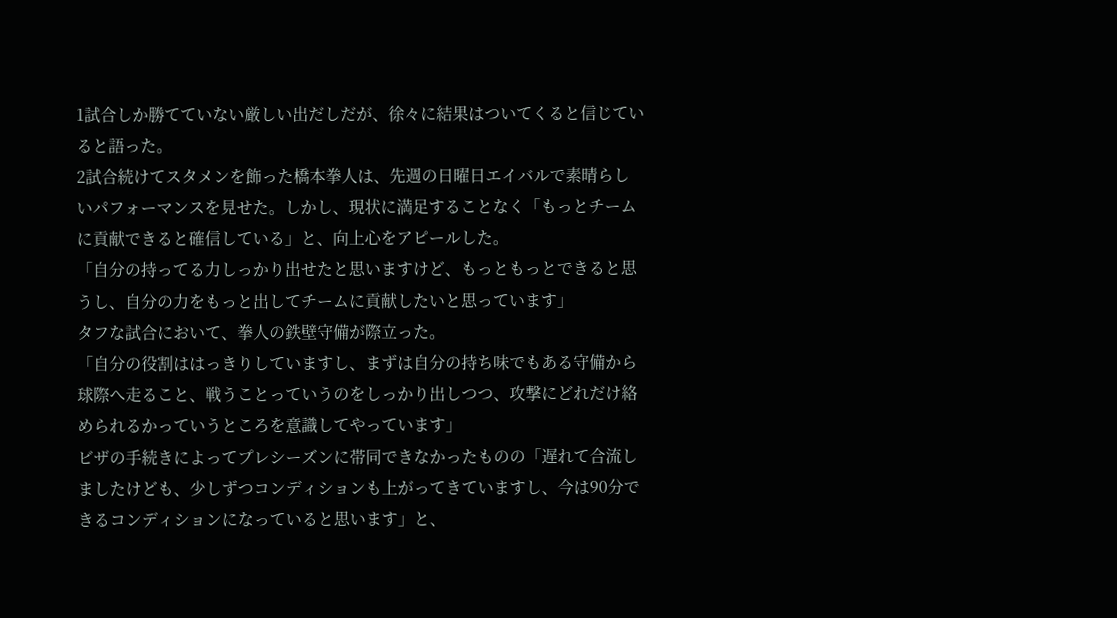1試合しか勝てていない厳しい出だしだが、徐々に結果はついてくると信じていると語った。
2試合続けてスタメンを飾った橋本拳人は、先週の日曜日エイバルで素晴らしいパフォーマンスを見せた。しかし、現状に満足することなく「もっとチームに貢献できると確信している」と、向上心をアピールした。
「自分の持ってる力しっかり出せたと思いますけど、もっともっとできると思うし、自分の力をもっと出してチームに貢献したいと思っています」
タフな試合において、拳人の鉄壁守備が際立った。
「自分の役割ははっきりしていますし、まずは自分の持ち味でもある守備から球際へ走ること、戦うことっていうのをしっかり出しつつ、攻撃にどれだけ絡められるかっていうところを意識してやっています」
ビザの手続きによってプレシーズンに帯同できなかったものの「遅れて合流しましたけども、少しずつコンディションも上がってきていますし、今は90分できるコンディションになっていると思います」と、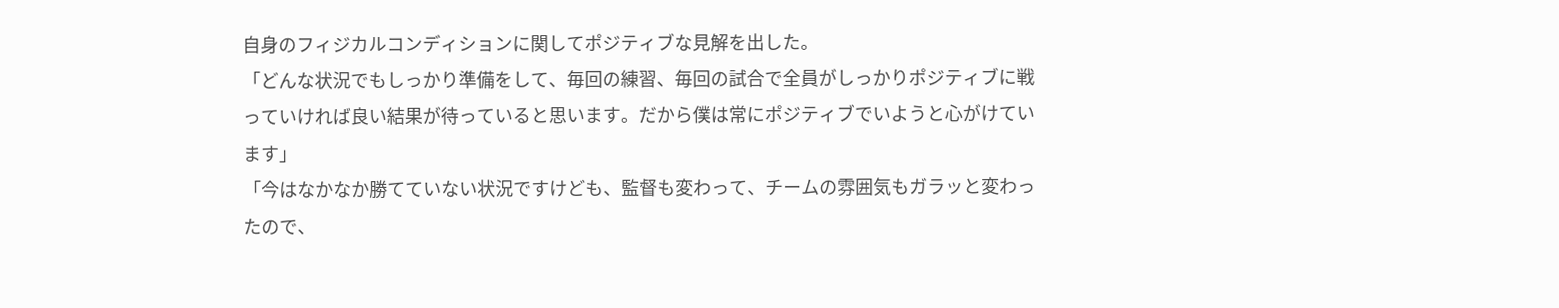自身のフィジカルコンディションに関してポジティブな見解を出した。
「どんな状況でもしっかり準備をして、毎回の練習、毎回の試合で全員がしっかりポジティブに戦っていければ良い結果が待っていると思います。だから僕は常にポジティブでいようと心がけています」
「今はなかなか勝てていない状況ですけども、監督も変わって、チームの雰囲気もガラッと変わったので、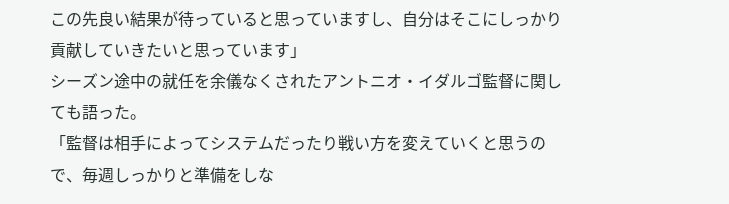この先良い結果が待っていると思っていますし、自分はそこにしっかり貢献していきたいと思っています」
シーズン途中の就任を余儀なくされたアントニオ・イダルゴ監督に関しても語った。
「監督は相手によってシステムだったり戦い方を変えていくと思うので、毎週しっかりと準備をしな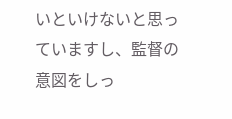いといけないと思っていますし、監督の意図をしっ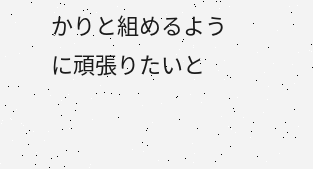かりと組めるように頑張りたいと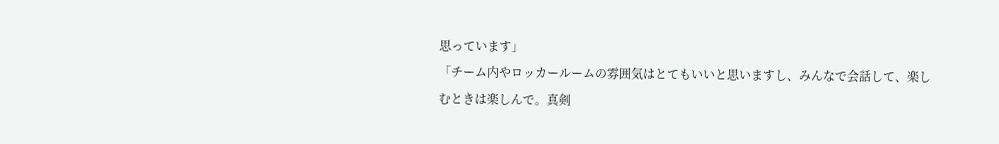思っています」
「チーム内やロッカールームの雰囲気はとてもいいと思いますし、みんなで会話して、楽しむときは楽しんで。真剣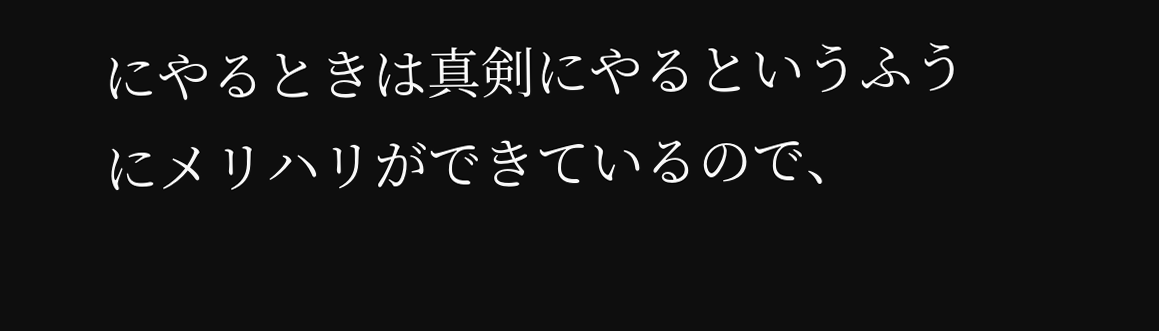にやるときは真剣にやるというふうにメリハリができているので、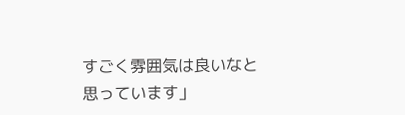すごく雰囲気は良いなと思っています」